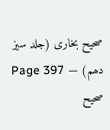صحیح بخاری (جلد سیز دھم) — Page 397
صحیح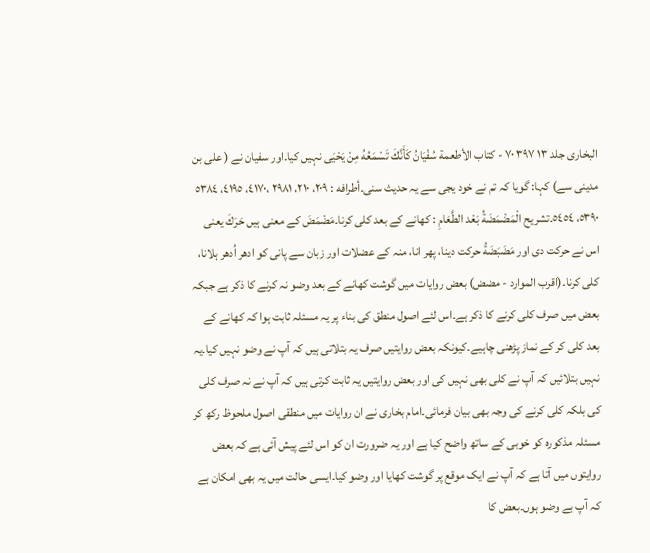البخاری جلد ۱۳ ۳۹۷ ٧٠ - كتاب الأطعمة سُفْيَانُ كَأَنَّكَ تَسْمَعُهُ مِنْ يَحْيَى نہیں کیا۔اور سفیان نے ( علی بن مدینی سے) کہا: گویا کہ تم نے خود یجی سے یہ حدیث سنی۔أطرافه : ۲۰۹، ۲۱۰، ۲۹۸۱ ،٤۱۷۰، ٤۱۹٥، ٥۳۸٤ ٥٣٩٠، ٥٤٥٤۔تشریح الْمَضْمَضَةُ بَعْد الطَّعَامِ : کھانے کے بعد کلی کرنا۔مَضْمَضَ کے معنی ہیں حَرَكَ یعنی اس نے حرکت دی اور مَضَبَضَةُ حرکت دینا، پھر انا، منہ کے عضلات اور زبان سے پانی کو ادھر اُدھر ہلانا، کلی کرنا۔(اقرب الموارد - مضض) بعض روایات میں گوشت کھانے کے بعد وضو نہ کرنے کا ذکر ہے جبکہ بعض میں صرف کلی کرنے کا ذکر ہے۔اس لئے اصول منطق کی بناء پر یہ مسئلہ ثابت ہوا کہ کھانے کے بعد کلی کر کے نماز پڑھنی چاہیے۔کیونکہ بعض روایتیں صرف یہ بتلاتی ہیں کہ آپ نے وضو نہیں کیا۔یہ نہیں بتلائیں کہ آپ نے کلی بھی نہیں کی اور بعض روایتیں یہ ثابت کرتی ہیں کہ آپ نے نہ صرف کلی کی بلکہ کلی کرنے کی وجہ بھی بیان فرمائی۔امام بخاری نے ان روایات میں منطقی اصول ملحوظ رکھ کر مسئلہ مذکورہ کو خوبی کے ساتھ واضح کیا ہے اور یہ ضرورت ان کو اس لئے پیش آئی ہے کہ بعض روایتوں میں آتا ہے کہ آپ نے ایک موقع پر گوشت کھایا اور وضو کیا۔ایسی حالت میں یہ بھی امکان ہے کہ آپ بے وضو ہوں۔بعض کا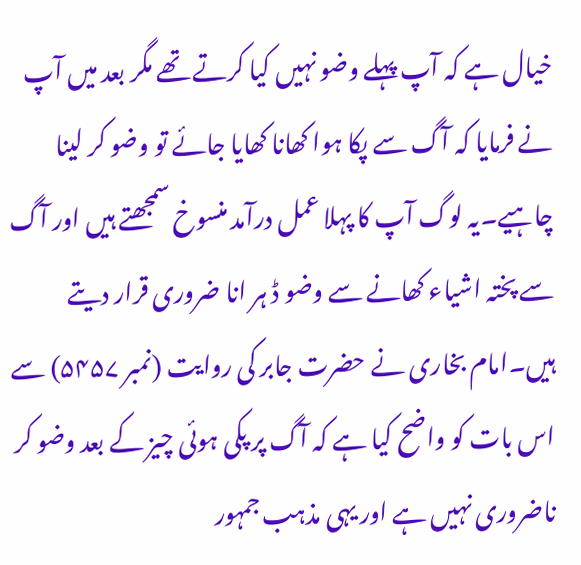خیال ہے کہ آپ پہلے وضو نہیں کیا کرتے تھے مگر بعد میں آپ نے فرمایا کہ آگ سے پکا ہوا کھانا کھایا جائے تو وضو کر لینا چاہیے۔یہ لوگ آپ کا پہلا عمل درآمد منسوخ سمجھتے ہیں اور آگ سے پختہ اشیاء کھانے سے وضو ڈ ہر انا ضروری قرار دیتے ہیں۔امام بخاری نے حضرت جابر کی روایت (نمبر ۵۴۵۷) سے اس بات کو واضح کیا ہے کہ آگ پر پکی ہوئی چیز کے بعد وضو کر ناضروری نہیں ہے اور یہی مذہب جمہور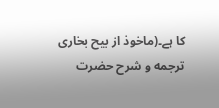کا ہے۔(ماخوذ از بیح بخاری ترجمه و شرح حضرت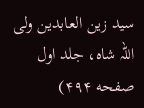سید زین العابدین ولی اللہ شاہ، جلد اول صفحه ۴۹۴)